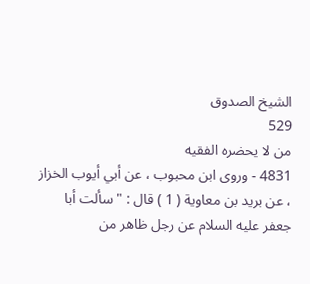الشيخ الصدوق
529
من لا يحضره الفقيه
4831 - وروى ابن محبوب ، عن أبي أيوب الخزاز ، عن بريد بن معاوية ( 1 ) قال : " سألت أبا جعفر عليه السلام عن رجل ظاهر من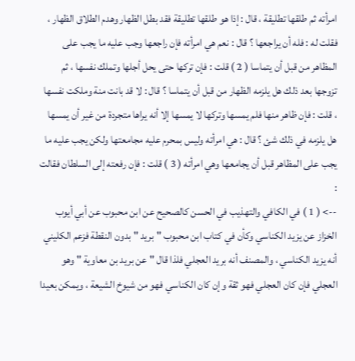امرأته ثم طلقها تطليقة ، قال : إذا هو طلقها تطليقة فقد بطل الظهار وهدم الطلاق الظهار ، فقلت له : فله أن يراجعها ؟ قال : نعم هي امرأته فإن راجعها وجب عليه ما يجب على المظاهر من قبل أن يتماسا ( 2 ) قلت : فإن تركها حتى يحل أجلها وتملك نفسها ، ثم تزوجها بعد ذلك هل يلزمه الظهار من قبل أن يتماسا ؟ قال : لا قد بانت منة وملكت نفسها ، قلت : فإن ظاهر منها فلم يمسها وتركها لا يمسها إلا أنه يراها متجردة من غير أن يمسها هل يلزمه في ذلك شئ ؟ قال : هي امرأته وليس بمحرم عليه مجامعتها ولكن يجب عليه ما يجب على المظاهر قبل أن يجامعها وهي امرأته ( 3 ) قلت : فإن رفعته إلى السلطان فقالت :
--> ( 1 ) في الكافي والتهذيب في الحسن كالصحيح عن ابن محبوب عن أبي أيوب الخزاز عن يزيد الكناسي وكأن في كتاب ابن محبوب " بريد " بدون النقطة فزعم الكليني أنه يزيد الكناسي ، والمصنف أنه بريد العجلي فلذا قال " عن بريد بن معاوية " وهو العجلي فإن كان العجلي فهو ثقة وإن كان الكناسي فهو من شيوخ الشيعة ، ويمكن بعيدا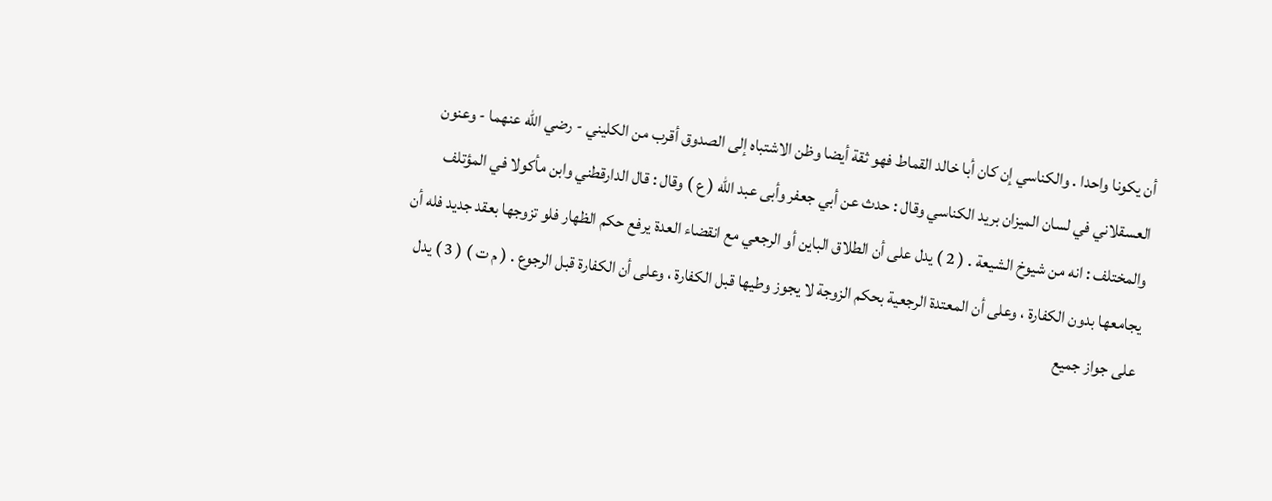أن يكونا واحدا . والكناسي إن كان أبا خالد القماط فهو ثقة أيضا وظن الاشتباه إلى الصدوق أقرب من الكليني - رضي الله عنهما - وعنون العسقلاني في لسان الميزان بريد الكناسي وقال : حدث عن أبي جعفر وأبى عبد الله ( ع ) وقال : قال الدارقطني وابن مأكولا في المؤتلف والمختلف : انه من شيوخ الشيعة . ( 2 ) يدل على أن الطلاق الباين أو الرجعي مع انقضاء العدة يرفع حكم الظهار فلو تزوجها بعقد جديد فله أن يجامعها بدون الكفارة ، وعلى أن المعتدة الرجعية بحكم الزوجة لا يجوز وطيها قبل الكفارة ، وعلى أن الكفارة قبل الرجوع . ( م ت ) ( 3 ) يدل على جواز جميع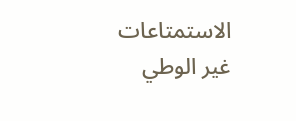الاستمتاعات غير الوطي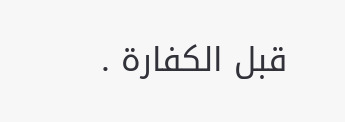قبل الكفارة .